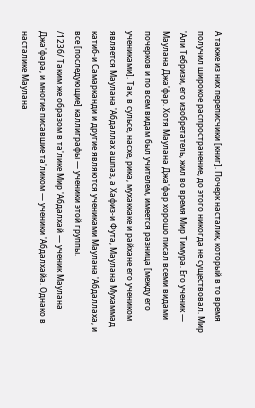А также из них переписчики [книг]. Почерк насталик, который в то время получил широкое распространение, до этого никогда не существовал. Мир 'Али Тебризи, его изобретатель, жил во время Мир Тимура. Его ученик — Маулана Джа'фар. Хотя Маулана Джа'фар хорошо писал всеми видами почерков и по всем видам был учителем, имеется разница [между его учениками]. Так, в сульсе, насхе, рика, мухаккаке и райхане его учеником является Маулана 'Абдаллах ашпаз, а Хафиз-и Фута, Маулана Мухаммад катиб-и Самарканди и другие являются учениками Маулана 'Абдаллаха, и все [последующие] каллиграфы — ученики этой группы.
/123б/ Таким же образом в та'лике Мир 'Абдалхай — ученик Маулана Джа'фара, и многие писавшие та'ликом — ученики 'Абдалхайа. Однако в насталике Маулана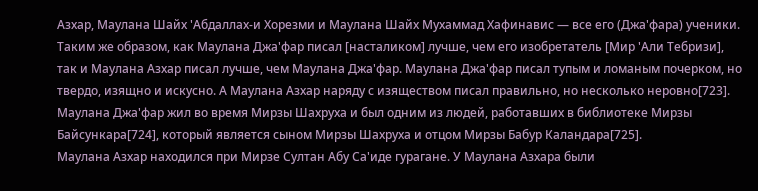Азхар, Маулана Шайх 'Абдаллах-и Хорезми и Маулана Шайх Мухаммад Хафинавис — все его (Джа'фара) ученики. Таким же образом, как Маулана Джа'фар писал [насталиком] лучше, чем его изобретатель [Мир 'Али Тебризи], так и Маулана Азхар писал лучше, чем Маулана Джа'фар. Маулана Джа'фар писал тупым и ломаным почерком, но твердо, изящно и искусно. А Маулана Азхар наряду с изяществом писал правильно, но несколько неровно[723].
Маулана Джа'фар жил во время Мирзы Шахруха и был одним из людей, работавших в библиотеке Мирзы Байсункара[724], который является сыном Мирзы Шахруха и отцом Мирзы Бабур Каландара[725].
Маулана Азхар находился при Мирзе Султан Абу Са'иде гурагане. У Маулана Азхара были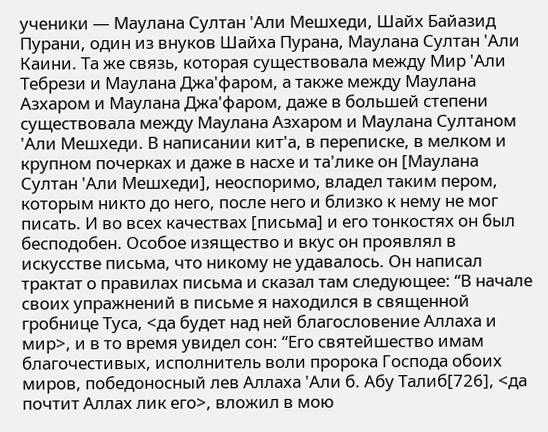ученики — Маулана Султан 'Али Мешхеди, Шайх Байазид Пурани, один из внуков Шайха Пурана, Маулана Султан 'Али Каини. Та же связь, которая существовала между Мир 'Али Тебрези и Маулана Джа'фаром, а также между Маулана Азхаром и Маулана Джа'фаром, даже в большей степени существовала между Маулана Азхаром и Маулана Султаном 'Али Мешхеди. В написании кит'а, в переписке, в мелком и крупном почерках и даже в насхе и та'лике он [Маулана Султан 'Али Мешхеди], неоспоримо, владел таким пером, которым никто до него, после него и близко к нему не мог писать. И во всех качествах [письма] и его тонкостях он был бесподобен. Особое изящество и вкус он проявлял в искусстве письма, что никому не удавалось. Он написал трактат о правилах письма и сказал там следующее: “В начале своих упражнений в письме я находился в священной гробнице Туса, <да будет над ней благословение Аллаха и мир>, и в то время увидел сон: “Его святейшество имам благочестивых, исполнитель воли пророка Господа обоих миров, победоносный лев Аллаха 'Али б. Абу Талиб[726], <да почтит Аллах лик его>, вложил в мою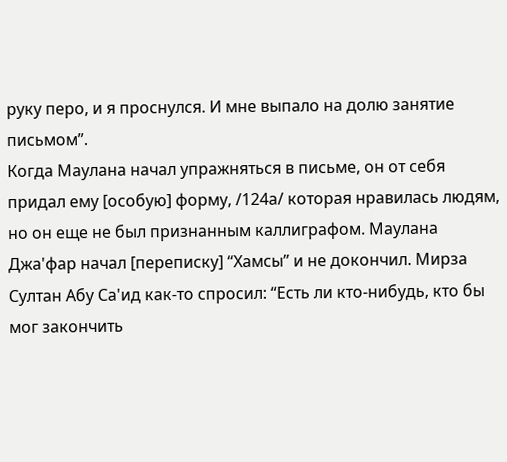руку перо, и я проснулся. И мне выпало на долю занятие письмом”.
Когда Маулана начал упражняться в письме, он от себя придал ему [особую] форму, /124а/ которая нравилась людям, но он еще не был признанным каллиграфом. Маулана Джа'фар начал [переписку] “Хамсы” и не докончил. Мирза Султан Абу Са'ид как-то спросил: “Есть ли кто-нибудь, кто бы мог закончить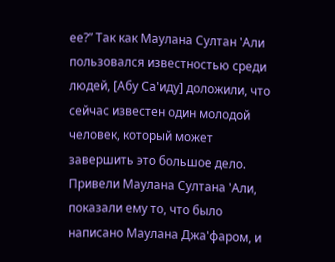ее?” Так как Маулана Султан 'Али пользовался известностью среди людей, [Абу Са'иду] доложили, что сейчас известен один молодой человек, который может завершить это большое дело. Привели Маулана Султана 'Али, показали ему то, что было написано Маулана Джа'фаром, и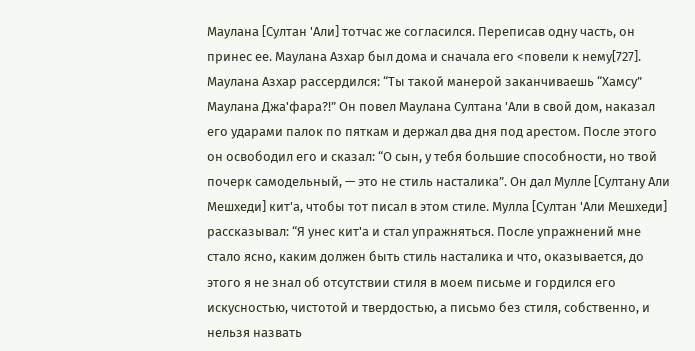Маулана [Султан 'Али] тотчас же согласился. Переписав одну часть, он принес ее. Маулана Азхар был дома и сначала его <повели к нему[727]. Маулана Азхар рассердился: “Ты такой манерой заканчиваешь “Хамсу” Маулана Джа'фара?!” Он повел Маулана Султана 'Али в свой дом, наказал его ударами палок по пяткам и держал два дня под арестом. После этого он освободил его и сказал: “О сын, у тебя большие способности, но твой почерк самодельный, — это не стиль насталика”. Он дал Мулле [Султану Али Мешхеди] кит'а, чтобы тот писал в этом стиле. Мулла [Султан 'Али Мешхеди] рассказывал: “Я унес кит'а и стал упражняться. После упражнений мне стало ясно, каким должен быть стиль насталика и что, оказывается, до этого я не знал об отсутствии стиля в моем письме и гордился его искусностью, чистотой и твердостью, а письмо без стиля, собственно, и нельзя назвать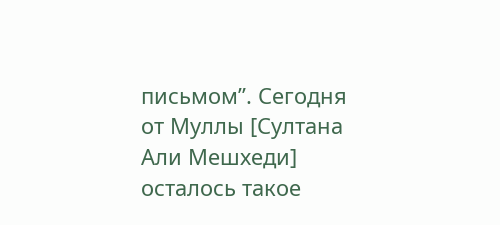письмом”. Сегодня от Муллы [Султана Али Мешхеди] осталось такое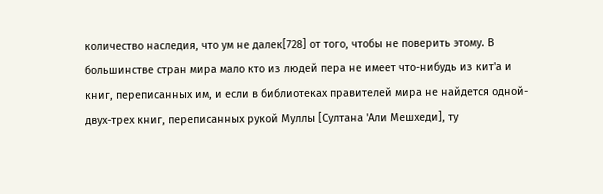количество наследия, что ум не далек[728] от того, чтобы не поверить этому. В большинстве стран мира мало кто из людей пера не имеет что-нибудь из кит'а и книг, переписанных им, и если в библиотеках правителей мира не найдется одной-двух-трех книг, переписанных рукой Муллы [Султана 'Али Мешхеди], ту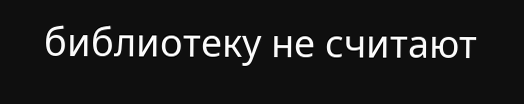библиотеку не считают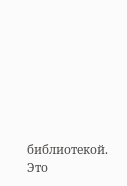библиотекой. Это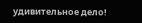удивительное дело!